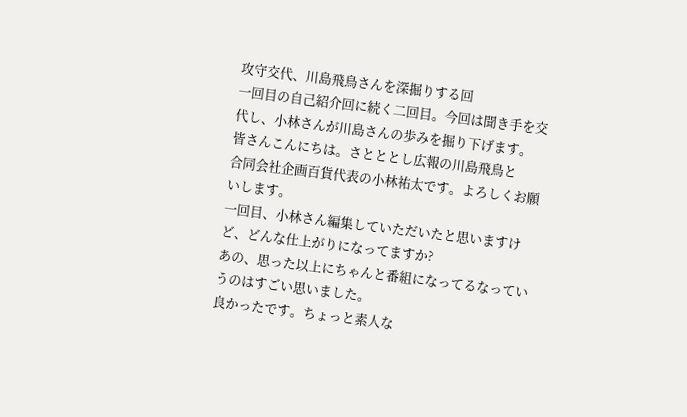攻守交代、川島飛鳥さんを深掘りする回
一回目の自己紹介回に続く二回目。今回は聞き手を交代し、小林さんが川島さんの歩みを掘り下げます。
皆さんこんにちは。さとととし広報の川島飛鳥と
合同会社企画百貨代表の小林祐太です。よろしくお願いします。
一回目、小林さん編集していただいたと思いますけど、どんな仕上がりになってますか?
あの、思った以上にちゃんと番組になってるなっていうのはすごい思いました。
良かったです。ちょっと素人な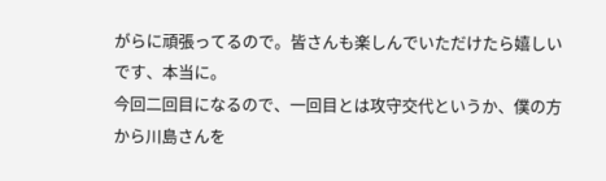がらに頑張ってるので。皆さんも楽しんでいただけたら嬉しいです、本当に。
今回二回目になるので、一回目とは攻守交代というか、僕の方から川島さんを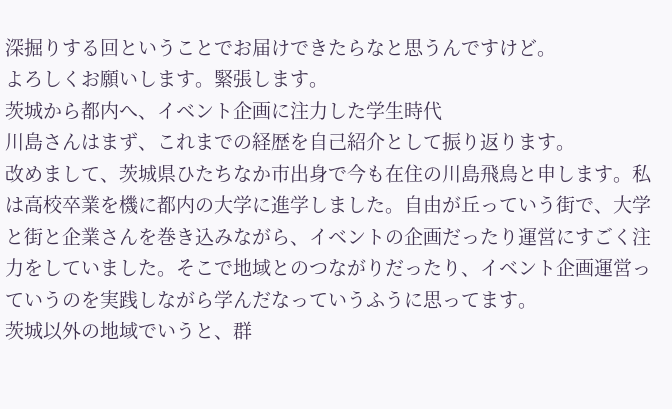深掘りする回ということでお届けできたらなと思うんですけど。
よろしくお願いします。緊張します。
茨城から都内へ、イベント企画に注力した学生時代
川島さんはまず、これまでの経歴を自己紹介として振り返ります。
改めまして、茨城県ひたちなか市出身で今も在住の川島飛鳥と申します。私は高校卒業を機に都内の大学に進学しました。自由が丘っていう街で、大学と街と企業さんを巻き込みながら、イベントの企画だったり運営にすごく注力をしていました。そこで地域とのつながりだったり、イベント企画運営っていうのを実践しながら学んだなっていうふうに思ってます。
茨城以外の地域でいうと、群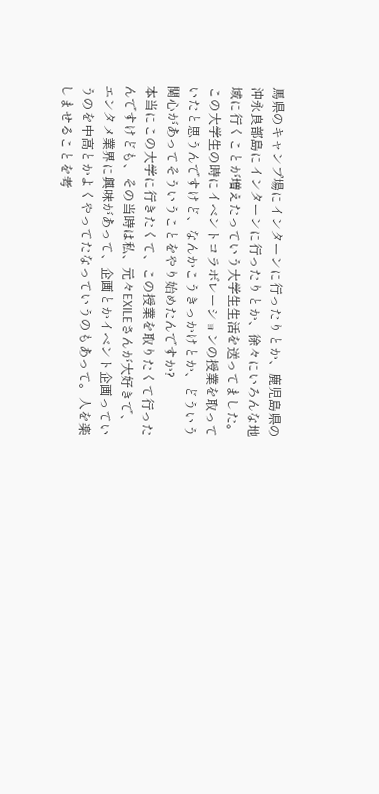馬県のキャンプ場にインターンに行ったりとか、鹿児島県の沖永良部島にインターンに行ったりとか、徐々にいろんな地域に行くことが増えたっていう大学生生活を送ってました。
この大学生の時にイベントコラボレーションの授業を取っていたと思うんですけど、なんかこうきっかけとか、どういう関心があってそういうことをやり始めたんですか?
本当にこの大学に行きたくて、この授業を取りたくて行ったんですけども、その当時は私、元々EXILEさんが大好きで、エンタメ業界に興味があって、企画とかイベント企画っていうのを中高とかよくやってたなっていうのもあって。人を楽しませることを考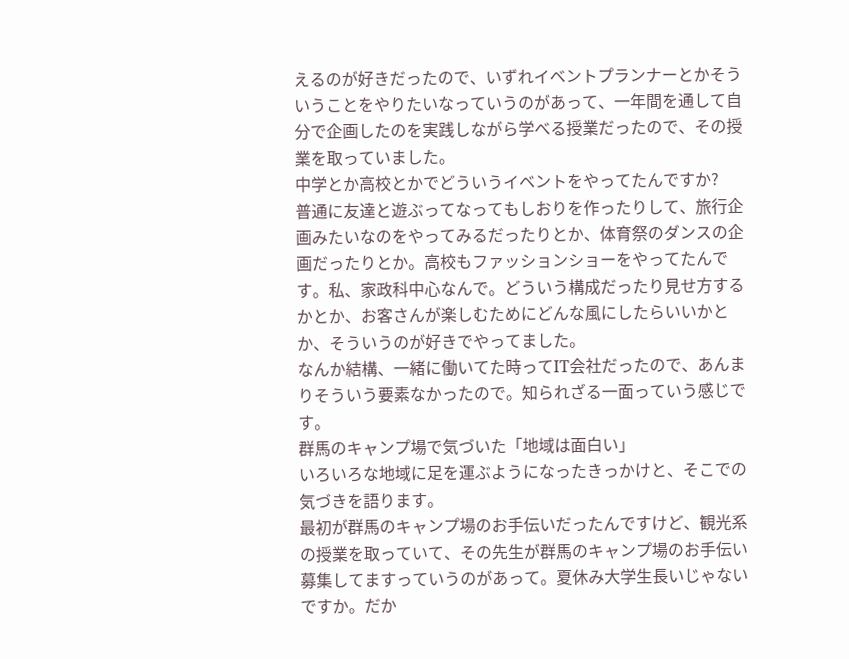えるのが好きだったので、いずれイベントプランナーとかそういうことをやりたいなっていうのがあって、一年間を通して自分で企画したのを実践しながら学べる授業だったので、その授業を取っていました。
中学とか高校とかでどういうイベントをやってたんですか?
普通に友達と遊ぶってなってもしおりを作ったりして、旅行企画みたいなのをやってみるだったりとか、体育祭のダンスの企画だったりとか。高校もファッションショーをやってたんです。私、家政科中心なんで。どういう構成だったり見せ方するかとか、お客さんが楽しむためにどんな風にしたらいいかとか、そういうのが好きでやってました。
なんか結構、一緒に働いてた時ってIT会社だったので、あんまりそういう要素なかったので。知られざる一面っていう感じです。
群馬のキャンプ場で気づいた「地域は面白い」
いろいろな地域に足を運ぶようになったきっかけと、そこでの気づきを語ります。
最初が群馬のキャンプ場のお手伝いだったんですけど、観光系の授業を取っていて、その先生が群馬のキャンプ場のお手伝い募集してますっていうのがあって。夏休み大学生長いじゃないですか。だか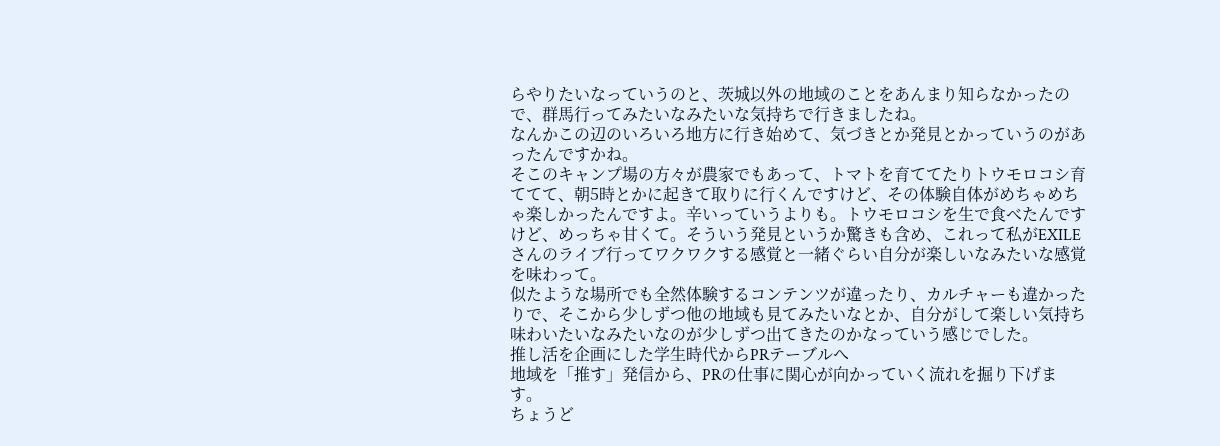らやりたいなっていうのと、茨城以外の地域のことをあんまり知らなかったので、群馬行ってみたいなみたいな気持ちで行きましたね。
なんかこの辺のいろいろ地方に行き始めて、気づきとか発見とかっていうのがあったんですかね。
そこのキャンプ場の方々が農家でもあって、トマトを育ててたりトウモロコシ育ててて、朝5時とかに起きて取りに行くんですけど、その体験自体がめちゃめちゃ楽しかったんですよ。辛いっていうよりも。トウモロコシを生で食べたんですけど、めっちゃ甘くて。そういう発見というか驚きも含め、これって私がEXILEさんのライブ行ってワクワクする感覚と一緒ぐらい自分が楽しいなみたいな感覚を味わって。
似たような場所でも全然体験するコンテンツが違ったり、カルチャーも違かったりで、そこから少しずつ他の地域も見てみたいなとか、自分がして楽しい気持ち味わいたいなみたいなのが少しずつ出てきたのかなっていう感じでした。
推し活を企画にした学生時代からPRテーブルへ
地域を「推す」発信から、PRの仕事に関心が向かっていく流れを掘り下げます。
ちょうど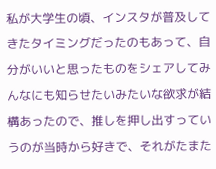私が大学生の頃、インスタが普及してきたタイミングだったのもあって、自分がいいと思ったものをシェアしてみんなにも知らせたいみたいな欲求が結構あったので、推しを押し出すっていうのが当時から好きで、それがたまた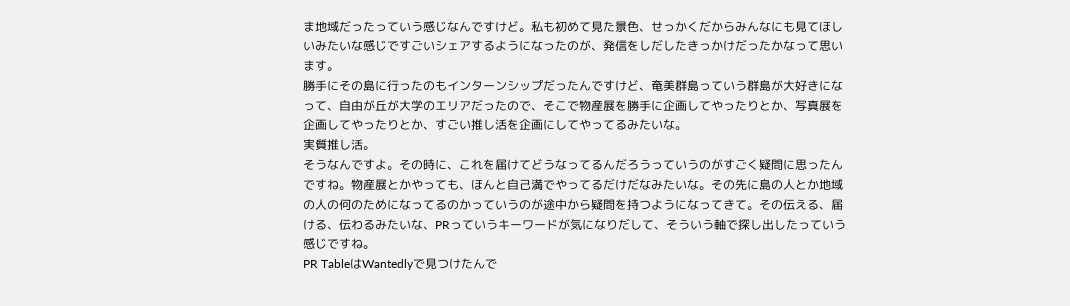ま地域だったっていう感じなんですけど。私も初めて見た景色、せっかくだからみんなにも見てほしいみたいな感じですごいシェアするようになったのが、発信をしだしたきっかけだったかなって思います。
勝手にその島に行ったのもインターンシップだったんですけど、奄美群島っていう群島が大好きになって、自由が丘が大学のエリアだったので、そこで物産展を勝手に企画してやったりとか、写真展を企画してやったりとか、すごい推し活を企画にしてやってるみたいな。
実質推し活。
そうなんですよ。その時に、これを届けてどうなってるんだろうっていうのがすごく疑問に思ったんですね。物産展とかやっても、ほんと自己満でやってるだけだなみたいな。その先に島の人とか地域の人の何のためになってるのかっていうのが途中から疑問を持つようになってきて。その伝える、届ける、伝わるみたいな、PRっていうキーワードが気になりだして、そういう軸で探し出したっていう感じですね。
PR TableはWantedlyで見つけたんで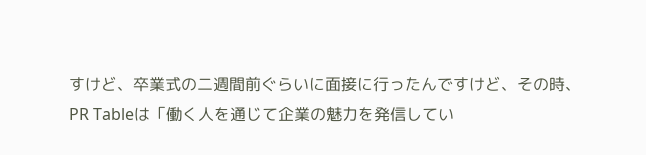すけど、卒業式の二週間前ぐらいに面接に行ったんですけど、その時、PR Tableは「働く人を通じて企業の魅力を発信してい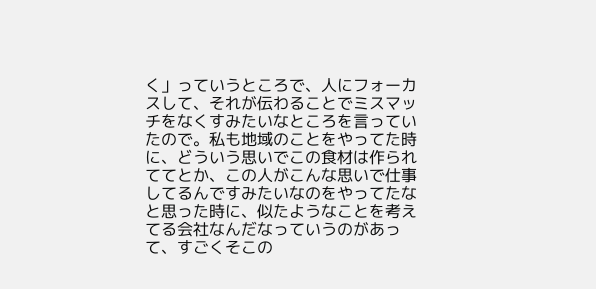く」っていうところで、人にフォーカスして、それが伝わることでミスマッチをなくすみたいなところを言っていたので。私も地域のことをやってた時に、どういう思いでこの食材は作られててとか、この人がこんな思いで仕事してるんですみたいなのをやってたなと思った時に、似たようなことを考えてる会社なんだなっていうのがあって、すごくそこの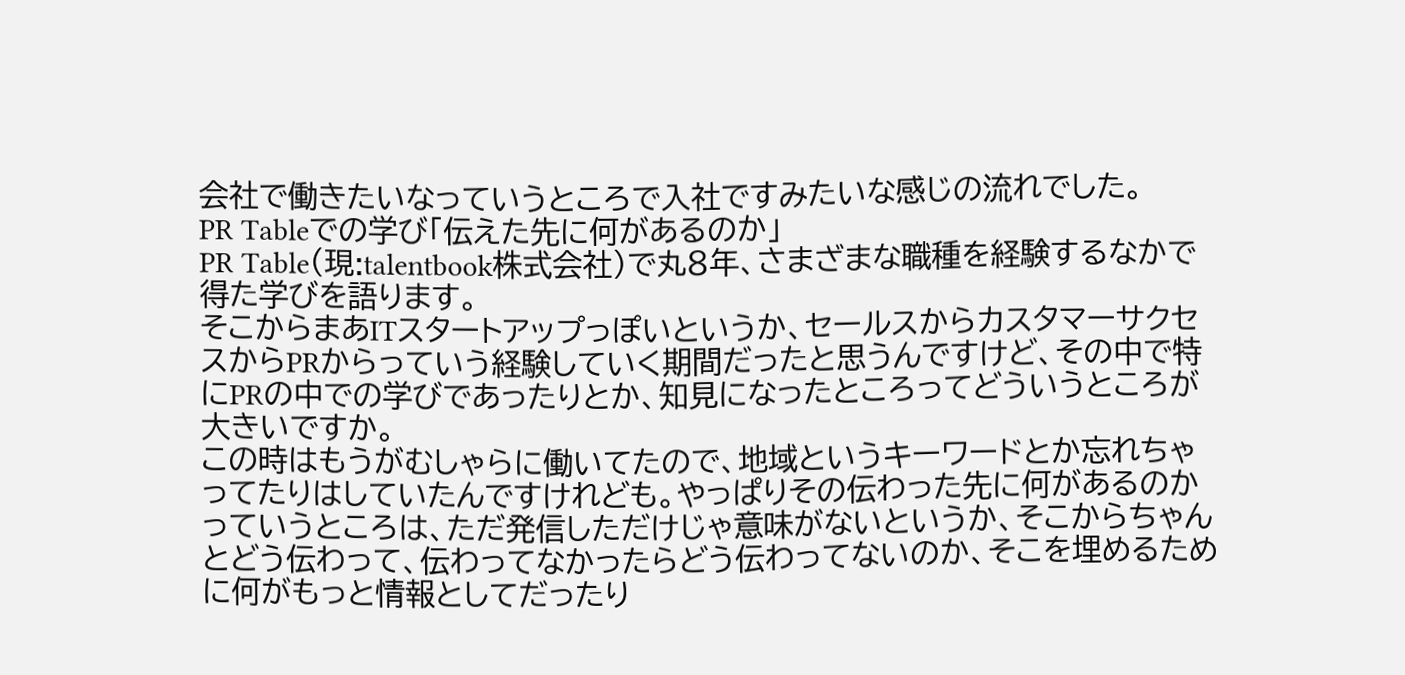会社で働きたいなっていうところで入社ですみたいな感じの流れでした。
PR Tableでの学び「伝えた先に何があるのか」
PR Table(現:talentbook株式会社)で丸8年、さまざまな職種を経験するなかで得た学びを語ります。
そこからまあITスタートアップっぽいというか、セールスからカスタマーサクセスからPRからっていう経験していく期間だったと思うんですけど、その中で特にPRの中での学びであったりとか、知見になったところってどういうところが大きいですか。
この時はもうがむしゃらに働いてたので、地域というキーワードとか忘れちゃってたりはしていたんですけれども。やっぱりその伝わった先に何があるのかっていうところは、ただ発信しただけじゃ意味がないというか、そこからちゃんとどう伝わって、伝わってなかったらどう伝わってないのか、そこを埋めるために何がもっと情報としてだったり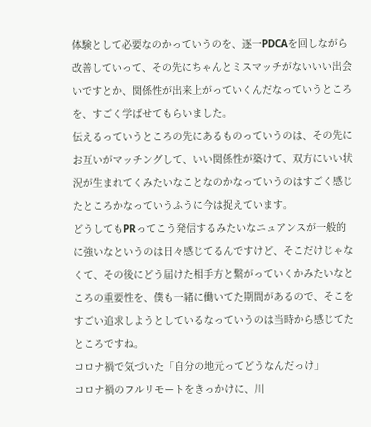体験として必要なのかっていうのを、逐一PDCAを回しながら改善していって、その先にちゃんとミスマッチがないいい出会いですとか、関係性が出来上がっていくんだなっていうところを、すごく学ばせてもらいました。
伝えるっていうところの先にあるものっていうのは、その先にお互いがマッチングして、いい関係性が築けて、双方にいい状況が生まれてくみたいなことなのかなっていうのはすごく感じたところかなっていうふうに今は捉えています。
どうしてもPRってこう発信するみたいなニュアンスが一般的に強いなというのは日々感じてるんですけど、そこだけじゃなくて、その後にどう届けた相手方と繋がっていくかみたいなところの重要性を、僕も一緒に働いてた期間があるので、そこをすごい追求しようとしているなっていうのは当時から感じてたところですね。
コロナ禍で気づいた「自分の地元ってどうなんだっけ」
コロナ禍のフルリモートをきっかけに、川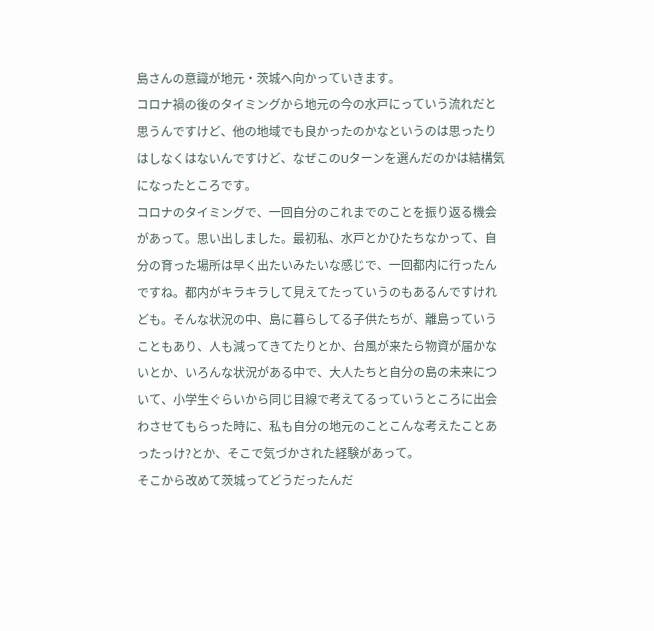島さんの意識が地元・茨城へ向かっていきます。
コロナ禍の後のタイミングから地元の今の水戸にっていう流れだと思うんですけど、他の地域でも良かったのかなというのは思ったりはしなくはないんですけど、なぜこのUターンを選んだのかは結構気になったところです。
コロナのタイミングで、一回自分のこれまでのことを振り返る機会があって。思い出しました。最初私、水戸とかひたちなかって、自分の育った場所は早く出たいみたいな感じで、一回都内に行ったんですね。都内がキラキラして見えてたっていうのもあるんですけれども。そんな状況の中、島に暮らしてる子供たちが、離島っていうこともあり、人も減ってきてたりとか、台風が来たら物資が届かないとか、いろんな状況がある中で、大人たちと自分の島の未来について、小学生ぐらいから同じ目線で考えてるっていうところに出会わさせてもらった時に、私も自分の地元のことこんな考えたことあったっけ?とか、そこで気づかされた経験があって。
そこから改めて茨城ってどうだったんだ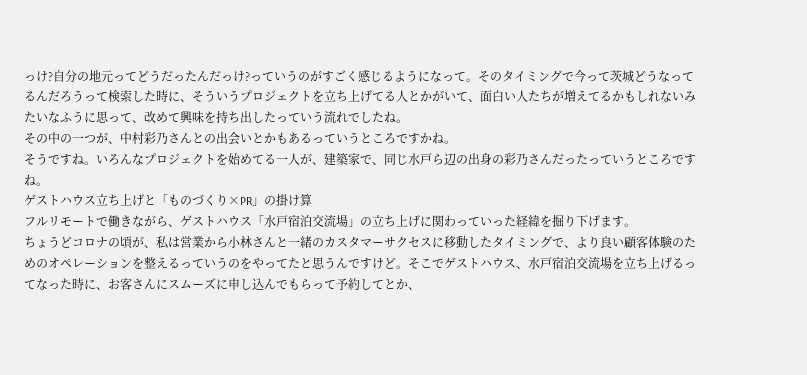っけ?自分の地元ってどうだったんだっけ?っていうのがすごく感じるようになって。そのタイミングで今って茨城どうなってるんだろうって検索した時に、そういうプロジェクトを立ち上げてる人とかがいて、面白い人たちが増えてるかもしれないみたいなふうに思って、改めて興味を持ち出したっていう流れでしたね。
その中の一つが、中村彩乃さんとの出会いとかもあるっていうところですかね。
そうですね。いろんなプロジェクトを始めてる一人が、建築家で、同じ水戸ら辺の出身の彩乃さんだったっていうところですね。
ゲストハウス立ち上げと「ものづくり×PR」の掛け算
フルリモートで働きながら、ゲストハウス「水戸宿泊交流場」の立ち上げに関わっていった経緯を掘り下げます。
ちょうどコロナの頃が、私は営業から小林さんと一緒のカスタマーサクセスに移動したタイミングで、より良い顧客体験のためのオペレーションを整えるっていうのをやってたと思うんですけど。そこでゲストハウス、水戸宿泊交流場を立ち上げるってなった時に、お客さんにスムーズに申し込んでもらって予約してとか、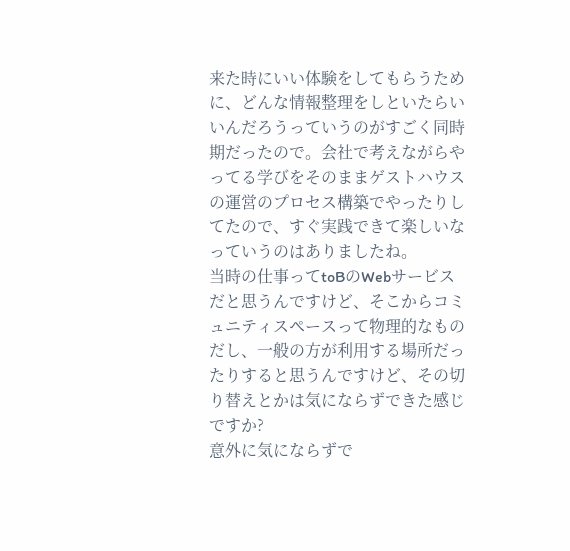来た時にいい体験をしてもらうために、どんな情報整理をしといたらいいんだろうっていうのがすごく同時期だったので。会社で考えながらやってる学びをそのままゲストハウスの運営のプロセス構築でやったりしてたので、すぐ実践できて楽しいなっていうのはありましたね。
当時の仕事ってtoBのWebサービスだと思うんですけど、そこからコミュニティスペースって物理的なものだし、一般の方が利用する場所だったりすると思うんですけど、その切り替えとかは気にならずできた感じですか?
意外に気にならずで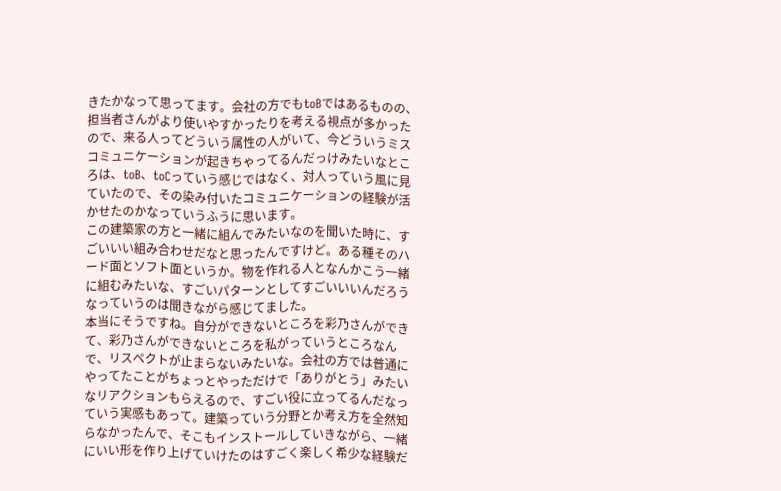きたかなって思ってます。会社の方でもtoBではあるものの、担当者さんがより使いやすかったりを考える視点が多かったので、来る人ってどういう属性の人がいて、今どういうミスコミュニケーションが起きちゃってるんだっけみたいなところは、toB、toCっていう感じではなく、対人っていう風に見ていたので、その染み付いたコミュニケーションの経験が活かせたのかなっていうふうに思います。
この建築家の方と一緒に組んでみたいなのを聞いた時に、すごいいい組み合わせだなと思ったんですけど。ある種そのハード面とソフト面というか。物を作れる人となんかこう一緒に組むみたいな、すごいパターンとしてすごいいいんだろうなっていうのは聞きながら感じてました。
本当にそうですね。自分ができないところを彩乃さんができて、彩乃さんができないところを私がっていうところなんで、リスペクトが止まらないみたいな。会社の方では普通にやってたことがちょっとやっただけで「ありがとう」みたいなリアクションもらえるので、すごい役に立ってるんだなっていう実感もあって。建築っていう分野とか考え方を全然知らなかったんで、そこもインストールしていきながら、一緒にいい形を作り上げていけたのはすごく楽しく希少な経験だ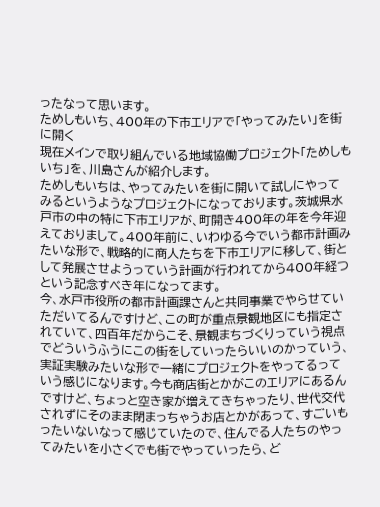ったなって思います。
ためしもいち、400年の下市エリアで「やってみたい」を街に開く
現在メインで取り組んでいる地域協働プロジェクト「ためしもいち」を、川島さんが紹介します。
ためしもいちは、やってみたいを街に開いて試しにやってみるというようなプロジェクトになっております。茨城県水戸市の中の特に下市エリアが、町開き400年の年を今年迎えておりまして。400年前に、いわゆる今でいう都市計画みたいな形で、戦略的に商人たちを下市エリアに移して、街として発展させようっていう計画が行われてから400年経つという記念すべき年になってます。
今、水戸市役所の都市計画課さんと共同事業でやらせていただいてるんですけど、この町が重点景観地区にも指定されていて、四百年だからこそ、景観まちづくりっていう視点でどういうふうにこの街をしていったらいいのかっていう、実証実験みたいな形で一緒にプロジェクトをやってるっていう感じになります。今も商店街とかがこのエリアにあるんですけど、ちょっと空き家が増えてきちゃったり、世代交代されずにそのまま閉まっちゃうお店とかがあって、すごいもったいないなって感じていたので、住んでる人たちのやってみたいを小さくでも街でやっていったら、ど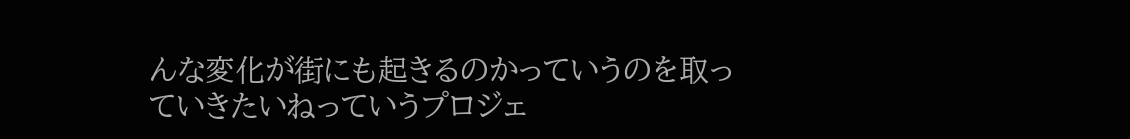んな変化が街にも起きるのかっていうのを取っていきたいねっていうプロジェ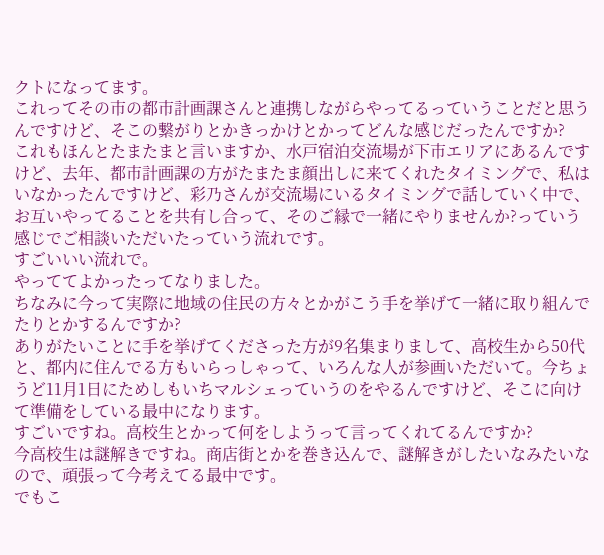クトになってます。
これってその市の都市計画課さんと連携しながらやってるっていうことだと思うんですけど、そこの繋がりとかきっかけとかってどんな感じだったんですか?
これもほんとたまたまと言いますか、水戸宿泊交流場が下市エリアにあるんですけど、去年、都市計画課の方がたまたま顔出しに来てくれたタイミングで、私はいなかったんですけど、彩乃さんが交流場にいるタイミングで話していく中で、お互いやってることを共有し合って、そのご縁で一緒にやりませんか?っていう感じでご相談いただいたっていう流れです。
すごいいい流れで。
やっててよかったってなりました。
ちなみに今って実際に地域の住民の方々とかがこう手を挙げて一緒に取り組んでたりとかするんですか?
ありがたいことに手を挙げてくださった方が9名集まりまして、高校生から50代と、都内に住んでる方もいらっしゃって、いろんな人が参画いただいて。今ちょうど11月1日にためしもいちマルシェっていうのをやるんですけど、そこに向けて準備をしている最中になります。
すごいですね。高校生とかって何をしようって言ってくれてるんですか?
今高校生は謎解きですね。商店街とかを巻き込んで、謎解きがしたいなみたいなので、頑張って今考えてる最中です。
でもこ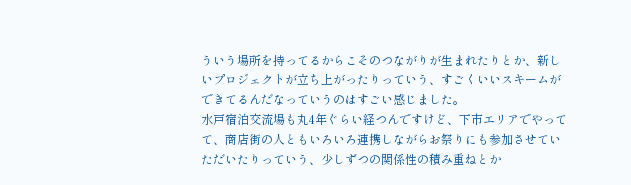ういう場所を持ってるからこそのつながりが生まれたりとか、新しいプロジェクトが立ち上がったりっていう、すごくいいスキームができてるんだなっていうのはすごい感じました。
水戸宿泊交流場も丸4年ぐらい経つんですけど、下市エリアでやってて、商店街の人ともいろいろ連携しながらお祭りにも参加させていただいたりっていう、少しずつの関係性の積み重ねとか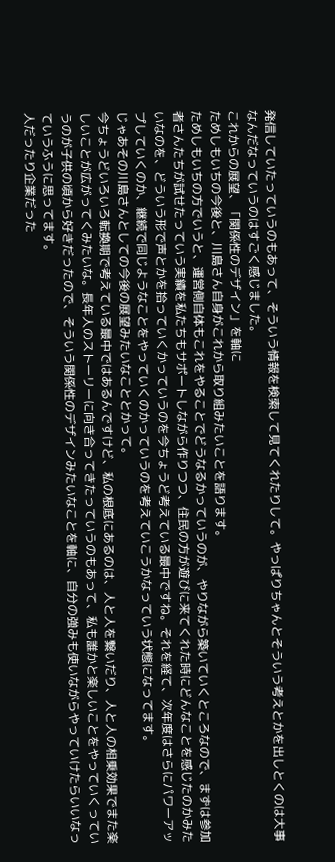発信していたっていうのもあって、そういう情報を検索して見てくれたりして。やっぱりちゃんとそういう考えとかを出しとくのは大事なんだなっていうのはすごく感じました。
これからの展望、「関係性のデザイン」を軸に
ためしもいちの今後と、川島さん自身がこれから取り組みたいことを語ります。
ためしもいちの方でいうと、運営側自体もこれをやることでどうなるかっていうのが、やりながら築いていくところなので、まずは参加者さんたちが試せたっていう実績を私たちもサポートしながら作りつつ、住民の方が遊びに来てくれた時にどんなことを感じたのかみたいなのを、どういう形で声とかを拾っていくかっていうのを今ちょうど考えている最中ですね。それを経て、次年度はさらにパワーアップしていくのか、継続で同じようなことをやっていくのかっていうのを考えていこうかなっていう状態になってます。
じゃあその川島さんとしての今後の展望みたいなこととかって。
今ちょうどいろいろ転換期で考えている最中ではあるんですけど、私の根底にあるのは、人と人を繋いだり、人と人の相乗効果でまた楽しいことが広がってくみたいな。長年人のストーリーに向き合ってきたっていうのもあって、私も誰かと楽しいことをやっていくっていうのが子供の頃から好きだったので、そういう関係性のデザインみたいなことを軸に、自分の強みも使いながらやっていけたらいいなっていうふうに思ってます。
人だったり企業だった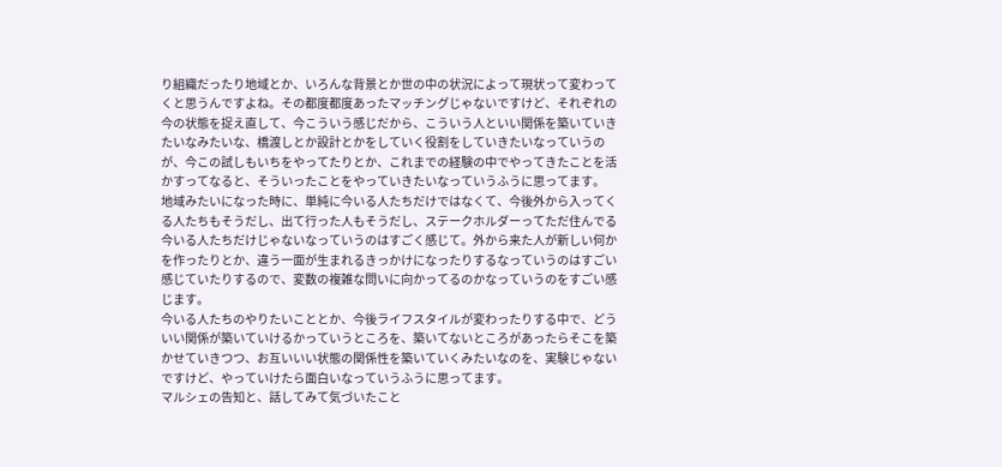り組織だったり地域とか、いろんな背景とか世の中の状況によって現状って変わってくと思うんですよね。その都度都度あったマッチングじゃないですけど、それぞれの今の状態を捉え直して、今こういう感じだから、こういう人といい関係を築いていきたいなみたいな、橋渡しとか設計とかをしていく役割をしていきたいなっていうのが、今この試しもいちをやってたりとか、これまでの経験の中でやってきたことを活かすってなると、そういったことをやっていきたいなっていうふうに思ってます。
地域みたいになった時に、単純に今いる人たちだけではなくて、今後外から入ってくる人たちもそうだし、出て行った人もそうだし、ステークホルダーってただ住んでる今いる人たちだけじゃないなっていうのはすごく感じて。外から来た人が新しい何かを作ったりとか、違う一面が生まれるきっかけになったりするなっていうのはすごい感じていたりするので、変数の複雑な問いに向かってるのかなっていうのをすごい感じます。
今いる人たちのやりたいこととか、今後ライフスタイルが変わったりする中で、どういい関係が築いていけるかっていうところを、築いてないところがあったらそこを築かせていきつつ、お互いいい状態の関係性を築いていくみたいなのを、実験じゃないですけど、やっていけたら面白いなっていうふうに思ってます。
マルシェの告知と、話してみて気づいたこと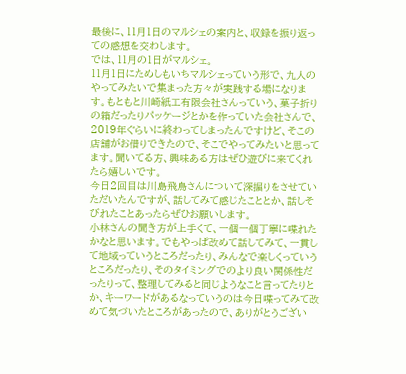最後に、11月1日のマルシェの案内と、収録を振り返っての感想を交わします。
では、11月の1日がマルシェ。
11月1日にためしもいちマルシェっていう形で、九人のやってみたいで集まった方々が実践する場になります。もともと川崎紙工有限会社さんっていう、菓子折りの箱だったりパッケージとかを作っていた会社さんで、2019年ぐらいに終わってしまったんですけど、そこの店舗がお借りできたので、そこでやってみたいと思ってます。聞いてる方、興味ある方はぜひ遊びに来てくれたら嬉しいです。
今日2回目は川島飛鳥さんについて深掘りをさせていただいたんですが、話してみて感じたこととか、話しそびれたことあったらぜひお願いします。
小林さんの聞き方が上手くて、一個一個丁寧に喋れたかなと思います。でもやっぱ改めて話してみて、一貫して地域っていうところだったり、みんなで楽しくっていうところだったり、そのタイミングでのより良い関係性だったりって、整理してみると同じようなこと言ってたりとか、キーワードがあるなっていうのは今日喋ってみて改めて気づいたところがあったので、ありがとうござい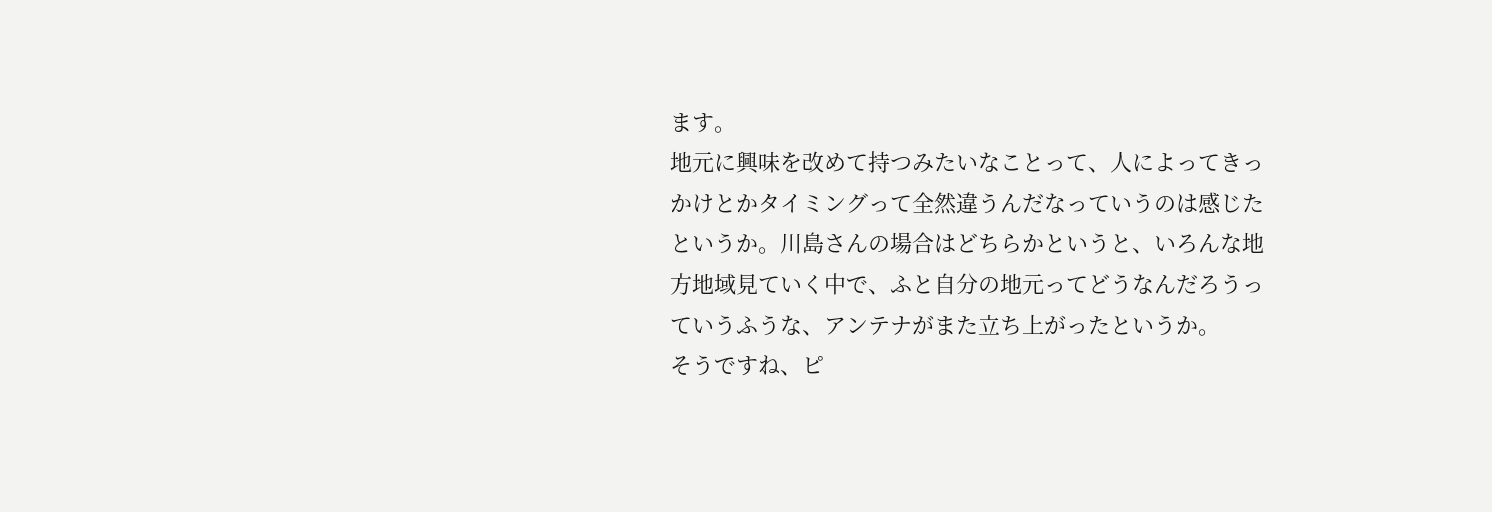ます。
地元に興味を改めて持つみたいなことって、人によってきっかけとかタイミングって全然違うんだなっていうのは感じたというか。川島さんの場合はどちらかというと、いろんな地方地域見ていく中で、ふと自分の地元ってどうなんだろうっていうふうな、アンテナがまた立ち上がったというか。
そうですね、ピ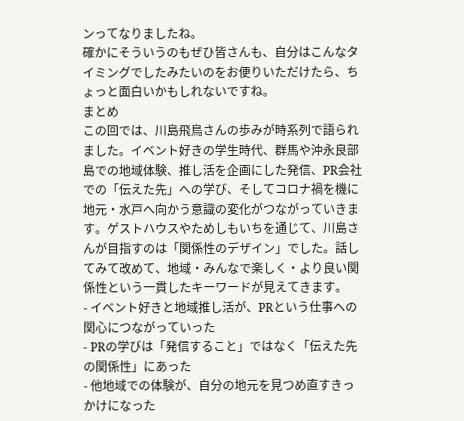ンってなりましたね。
確かにそういうのもぜひ皆さんも、自分はこんなタイミングでしたみたいのをお便りいただけたら、ちょっと面白いかもしれないですね。
まとめ
この回では、川島飛鳥さんの歩みが時系列で語られました。イベント好きの学生時代、群馬や沖永良部島での地域体験、推し活を企画にした発信、PR会社での「伝えた先」への学び、そしてコロナ禍を機に地元・水戸へ向かう意識の変化がつながっていきます。ゲストハウスやためしもいちを通じて、川島さんが目指すのは「関係性のデザイン」でした。話してみて改めて、地域・みんなで楽しく・より良い関係性という一貫したキーワードが見えてきます。
- イベント好きと地域推し活が、PRという仕事への関心につながっていった
- PRの学びは「発信すること」ではなく「伝えた先の関係性」にあった
- 他地域での体験が、自分の地元を見つめ直すきっかけになった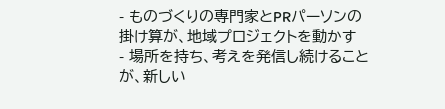- ものづくりの専門家とPRパーソンの掛け算が、地域プロジェクトを動かす
- 場所を持ち、考えを発信し続けることが、新しい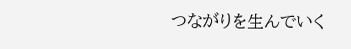つながりを生んでいく